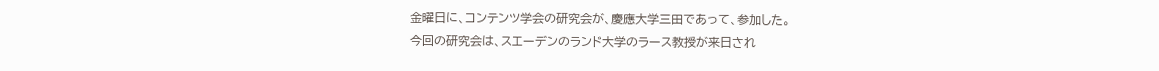金曜日に、コンテンツ学会の研究会が、慶應大学三田であって、参加した。
今回の研究会は、スエーデンのランド大学のラース教授が来日され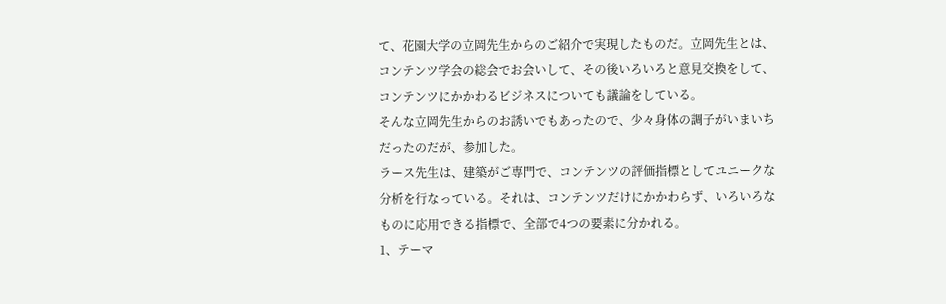て、花園大学の立岡先生からのご紹介で実現したものだ。立岡先生とは、コンテンツ学会の総会でお会いして、その後いろいろと意見交換をして、コンテンツにかかわるビジネスについても議論をしている。
そんな立岡先生からのお誘いでもあったので、少々身体の調子がいまいちだったのだが、参加した。
ラース先生は、建築がご専門で、コンテンツの評価指標としてユニークな分析を行なっている。それは、コンテンツだけにかかわらず、いろいろなものに応用できる指標で、全部で4つの要素に分かれる。
1、テーマ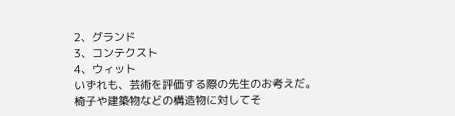2、グランド
3、コンテクスト
4、ウィット
いずれも、芸術を評価する際の先生のお考えだ。椅子や建築物などの構造物に対してそ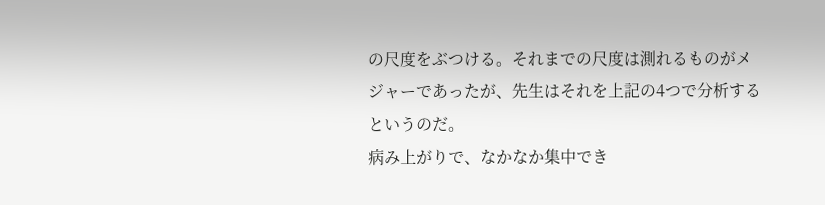の尺度をぶつける。それまでの尺度は測れるものがメジャーであったが、先生はそれを上記の4つで分析するというのだ。
病み上がりで、なかなか集中でき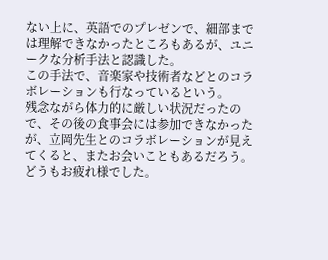ない上に、英語でのプレゼンで、細部までは理解できなかったところもあるが、ユニークな分析手法と認識した。
この手法で、音楽家や技術者などとのコラボレーションも行なっているという。
残念ながら体力的に厳しい状況だったので、その後の食事会には参加できなかったが、立岡先生とのコラボレーションが見えてくると、またお会いこともあるだろう。
どうもお疲れ様でした。